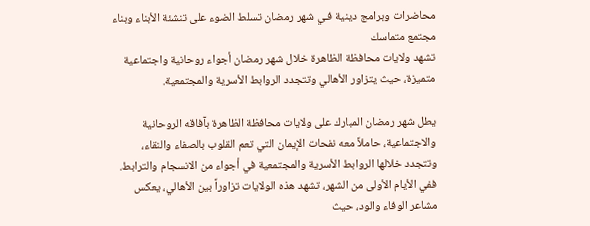محاضرات وبرامج دينية فـي شهر رمضان تسلط الضوء على تنشئة الأبناء وبناء مجتمع متماسك
تشهد ولايات محافظة الظاهرة خلال شهر رمضان أجواء روحانية واجتماعية متميزة، حيث يتزاور الأهالي وتتجدد الروابط الأسرية والمجتمعية.

يطل شهر رمضان المبارك على ولايات محافظة الظاهرة بآفاقه الروحانية والاجتماعية، حاملاً معه نفحات الإيمان التي تعم القلوب بالصفاء والنقاء، وتتجدد خلالها الروابط الأسرية والمجتمعية في أجواء من الانسجام والترابط. ففي الأيام الأولى من الشهر، تشهد هذه الولايات تزاوراً بين الأهالي، يعكس مشاعر الوفاء والود، حيث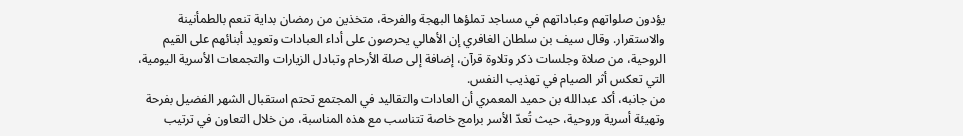يؤدون صلواتهم وعباداتهم في مساجد تملؤها البهجة والفرحة، متخذين من رمضان بداية تنعم بالطمأنينة والاستقرار. وقال سيف بن سلطان الغافري إن الأهالي يحرصون على أداء العبادات وتعويد أبنائهم على القيم الروحية، من صلاة وجلسات ذكر وتلاوة قرآن، إضافة إلى صلة الأرحام وتبادل الزيارات والتجمعات الأسرية اليومية، التي تعكس أثر الصيام في تهذيب النفس.
من جانبه، أكد عبدالله بن حميد المعمري أن العادات والتقاليد في المجتمع تحتم استقبال الشهر الفضيل بفرحة وتهيئة أسرية وروحية، حيث تُعدّ الأسر برامج خاصة تتناسب مع هذه المناسبة، من خلال التعاون في ترتيب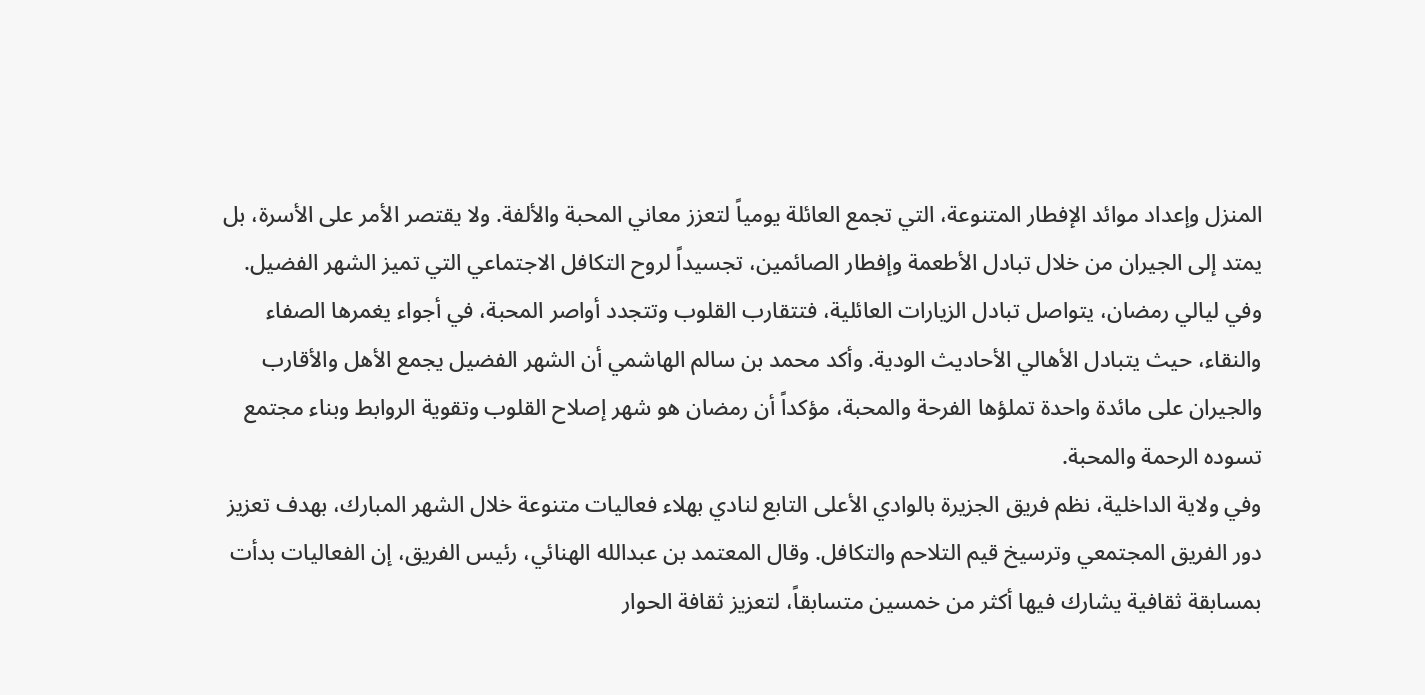المنزل وإعداد موائد الإفطار المتنوعة، التي تجمع العائلة يومياً لتعزز معاني المحبة والألفة. ولا يقتصر الأمر على الأسرة، بل يمتد إلى الجيران من خلال تبادل الأطعمة وإفطار الصائمين، تجسيداً لروح التكافل الاجتماعي التي تميز الشهر الفضيل.
وفي ليالي رمضان، يتواصل تبادل الزيارات العائلية، فتتقارب القلوب وتتجدد أواصر المحبة، في أجواء يغمرها الصفاء والنقاء، حيث يتبادل الأهالي الأحاديث الودية. وأكد محمد بن سالم الهاشمي أن الشهر الفضيل يجمع الأهل والأقارب والجيران على مائدة واحدة تملؤها الفرحة والمحبة، مؤكداً أن رمضان هو شهر إصلاح القلوب وتقوية الروابط وبناء مجتمع تسوده الرحمة والمحبة.
وفي ولاية الداخلية، نظم فريق الجزيرة بالوادي الأعلى التابع لنادي بهلاء فعاليات متنوعة خلال الشهر المبارك، بهدف تعزيز دور الفريق المجتمعي وترسيخ قيم التلاحم والتكافل. وقال المعتمد بن عبدالله الهنائي، رئيس الفريق، إن الفعاليات بدأت بمسابقة ثقافية يشارك فيها أكثر من خمسين متسابقاً، لتعزيز ثقافة الحوار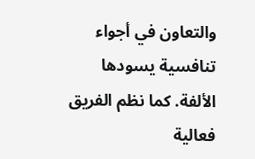والتعاون في أجواء تنافسية يسودها الألفة. كما نظم الفريق فعالية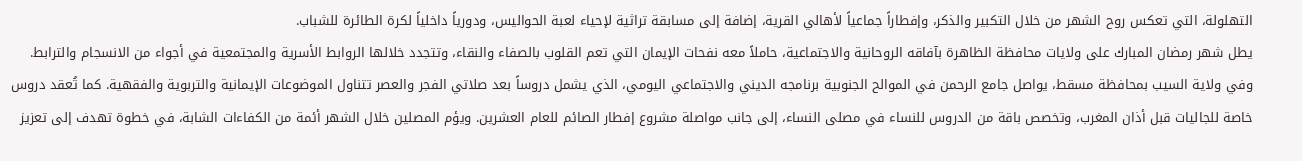التهلولة، التي تعكس روح الشهر من خلال التكبير والذكر، وإفطاراً جماعياً لأهالي القرية، إضافة إلى مسابقة تراثية لإحياء لعبة الحواليس، ودورياً داخلياً لكرة الطائرة للشباب.
يطل شهر رمضان المبارك على ولايات محافظة الظاهرة بآفاقه الروحانية والاجتماعية، حاملاً معه نفحات الإيمان التي تعم القلوب بالصفاء والنقاء، وتتجدد خلالها الروابط الأسرية والمجتمعية في أجواء من الانسجام والترابط.
وفي ولاية السيب بمحافظة مسقط، يواصل جامع الرحمن في الموالح الجنوبية برنامجه الديني والاجتماعي اليومي، الذي يشمل دروساً بعد صلاتي الفجر والعصر تتناول الموضوعات الإيمانية والتربوية والفقهية. كما تُعقد دروس خاصة للجاليات قبل أذان المغرب، وتخصص باقة من الدروس للنساء في مصلى النساء، إلى جانب مواصلة مشروع إفطار الصائم للعام العشرين. ويؤم المصلين خلال الشهر أئمة من الكفاءات الشابة، في خطوة تهدف إلى تعزيز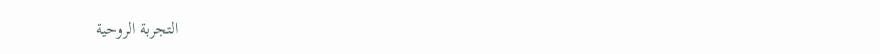التجربة الروحية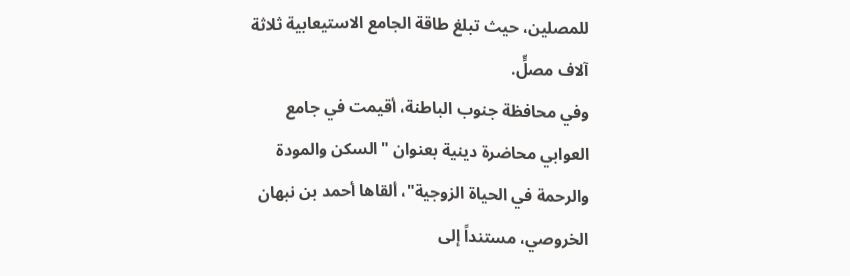للمصلين، حيث تبلغ طاقة الجامع الاستيعابية ثلاثة آلاف مصلٍّ.
وفي محافظة جنوب الباطنة، أقيمت في جامع العوابي محاضرة دينية بعنوان "السكن والمودة والرحمة في الحياة الزوجية"، ألقاها أحمد بن نبهان الخروصي، مستنداً إلى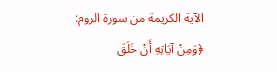الآية الكريمة من سورة الروم: ﴿وَمِنْ آيَاتِهِ أَنْ خَلَقَ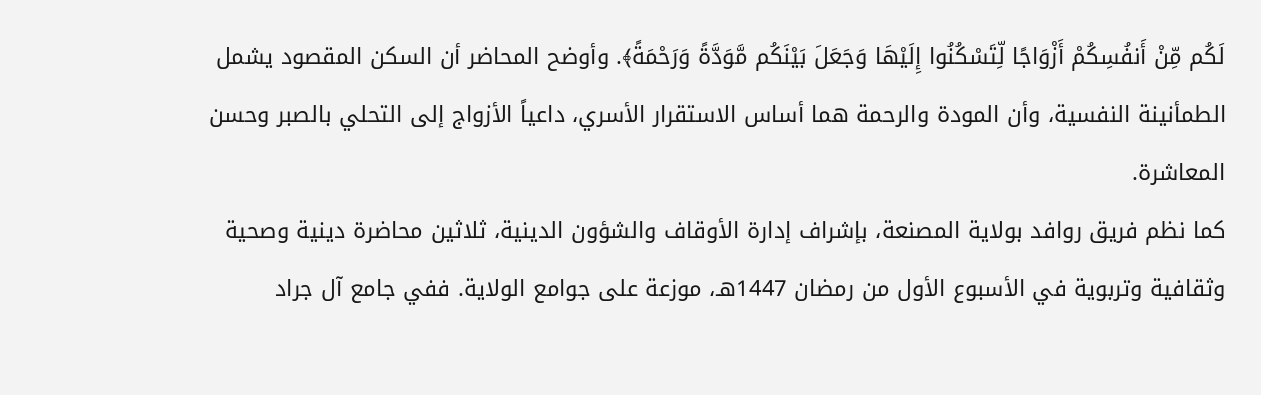لَكُم مِّنْ أَنفُسِكُمْ أَزْوَاجًا لِّتَسْكُنُوا إِلَيْهَا وَجَعَلَ بَيْنَكُم مَّوَدَّةً وَرَحْمَةً﴾. وأوضح المحاضر أن السكن المقصود يشمل الطمأنينة النفسية، وأن المودة والرحمة هما أساس الاستقرار الأسري، داعياً الأزواج إلى التحلي بالصبر وحسن المعاشرة.
كما نظم فريق روافد بولاية المصنعة، بإشراف إدارة الأوقاف والشؤون الدينية، ثلاثين محاضرة دينية وصحية وثقافية وتربوية في الأسبوع الأول من رمضان 1447هـ، موزعة على جوامع الولاية. ففي جامع آل جراد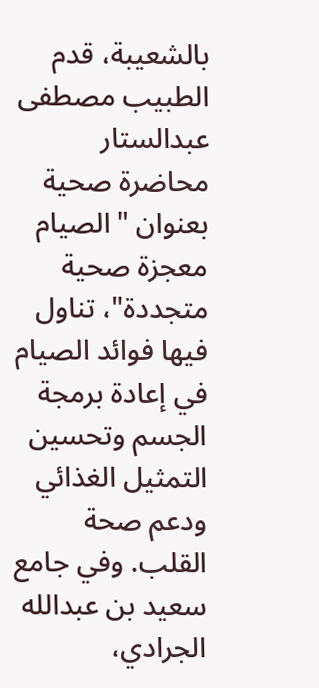بالشعيبة، قدم الطبيب مصطفى عبدالستار محاضرة صحية بعنوان "الصيام معجزة صحية متجددة"، تناول فيها فوائد الصيام في إعادة برمجة الجسم وتحسين التمثيل الغذائي ودعم صحة القلب. وفي جامع سعيد بن عبدالله الجرادي،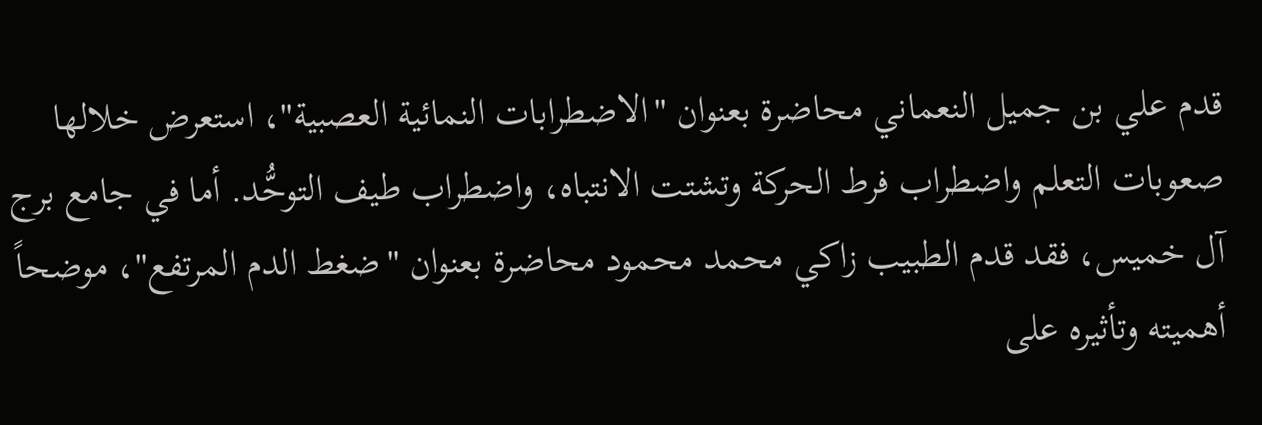قدم علي بن جميل النعماني محاضرة بعنوان "الاضطرابات النمائية العصبية"، استعرض خلالها صعوبات التعلم واضطراب فرط الحركة وتشتت الانتباه، واضطراب طيف التوحُّد. أما في جامع برج آل خميس، فقد قدم الطبيب زاكي محمد محمود محاضرة بعنوان "ضغط الدم المرتفع"، موضحاً أهميته وتأثيره على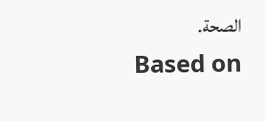الصحة.
Based on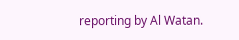reporting by Al Watan.